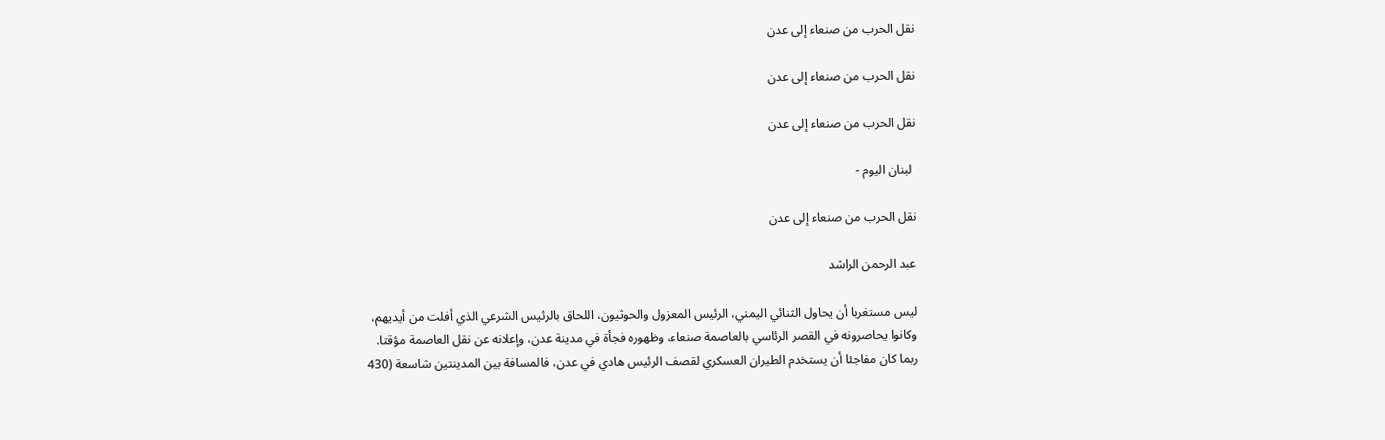نقل الحرب من صنعاء إلى عدن

نقل الحرب من صنعاء إلى عدن

نقل الحرب من صنعاء إلى عدن

 لبنان اليوم -

نقل الحرب من صنعاء إلى عدن

عبد الرحمن الراشد

ليس مستغربا أن يحاول الثنائي اليمني، الرئيس المعزول والحوثيون، اللحاق بالرئيس الشرعي الذي أفلت من أيديهم، وكانوا يحاصرونه في القصر الرئاسي بالعاصمة صنعاء، وظهوره فجأة في مدينة عدن، وإعلانه عن نقل العاصمة مؤقتا.
ربما كان مفاجئا أن يستخدم الطيران العسكري لقصف الرئيس هادي في عدن، فالمسافة بين المدينتين شاسعة (430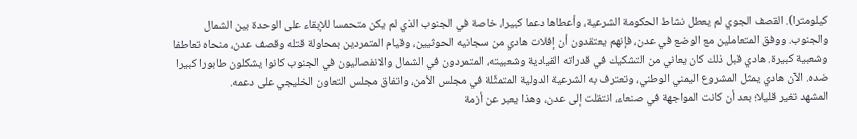كيلومترا). القصف الجوي لم يعطل نشاط الحكومة الشرعية، وأعطاها دعما كبيرا، خاصة في الجنوب الذي لم يكن متحمسا للإبقاء على الوحدة بين الشمال والجنوب. ووفق المتعاملين مع الوضع في عدن، فإنهم يعتقدون أن إفلات هادي من سجانيه الحوثيين، وقيام المتمردين بمحاولة قتله وقصف عدن، منحاه تعاطفا وشعبية كبيرة. هادي قبل ذلك كان يعاني من التشكيك في قدراته القيادية وشعبيته، المتمردون في الشمال والانفصاليون في الجنوب كانوا يشكلون طابورا كبيرا ضده. الآن هادي يمثل المشروع اليمني الوطني، وتعترف به الشرعية الدولية المتمثِّلة في مجلس الأمن، واتفاق مجلس التعاون الخليجي على دعمه.
المشهد تغير قليلا؛ بعد أن كانت المواجهة في صنعاء، انتقلت إلى عدن، وهذا يعبر عن أزمة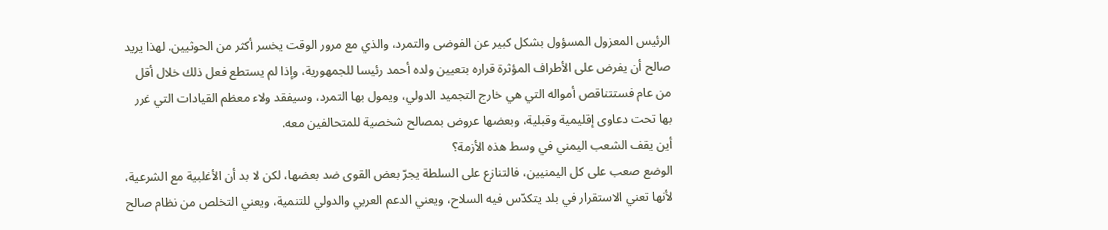الرئيس المعزول المسؤول بشكل كبير عن الفوضى والتمرد، والذي مع مرور الوقت يخسر أكثر من الحوثيين. لهذا يريد صالح أن يفرض على الأطراف المؤثرة قراره بتعيين ولده أحمد رئيسا للجمهورية، وإذا لم يستطع فعل ذلك خلال أقل من عام فستتناقص أمواله التي هي خارج التجميد الدولي، ويمول بها التمرد، وسيفقد ولاء معظم القيادات التي غرر بها تحت دعاوى إقليمية وقبلية، وبعضها عروض بمصالح شخصية للمتحالفين معه.
أين يقف الشعب اليمني في وسط هذه الأزمة؟
الوضع صعب على كل اليمنيين، فالتنازع على السلطة يجرّ بعض القوى ضد بعضها، لكن لا بد أن الأغلبية مع الشرعية، لأنها تعني الاستقرار في بلد يتكدّس فيه السلاح، ويعني الدعم العربي والدولي للتنمية، ويعني التخلص من نظام صالح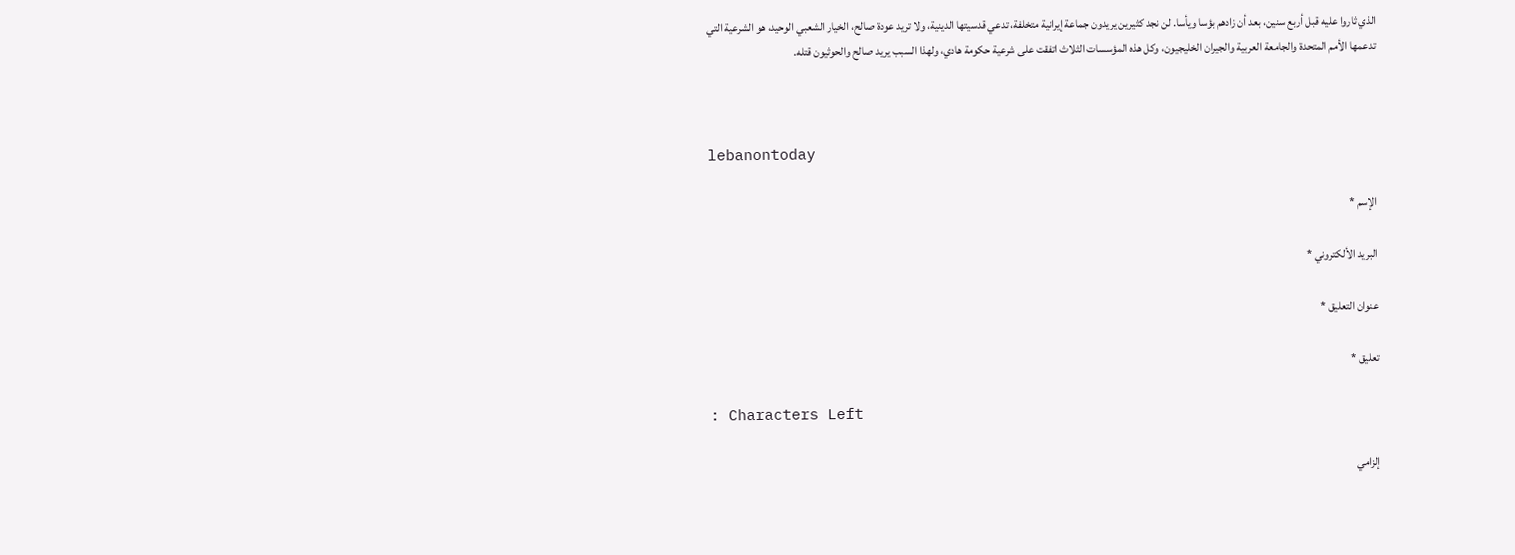الذي ثاروا عليه قبل أربع سنين، بعد أن زادهم بؤسا ويأسا. لن نجد كثيرين يريدون جماعة إيرانية متخلفة، تدعي قدسيتها الدينية، ولا تريد عودة صالح، الخيار الشعبي الوحيد، هو الشرعية التي تدعمها الأمم المتحدة والجامعة العربية والجيران الخليجيون، وكل هذه المؤسسات الثلاث اتفقت على شرعية حكومة هادي، ولهذا السبب يريد صالح والحوثيون قتله.



lebanontoday

الإسم *

البريد الألكتروني *

عنوان التعليق *

تعليق *

: Characters Left

إلزامي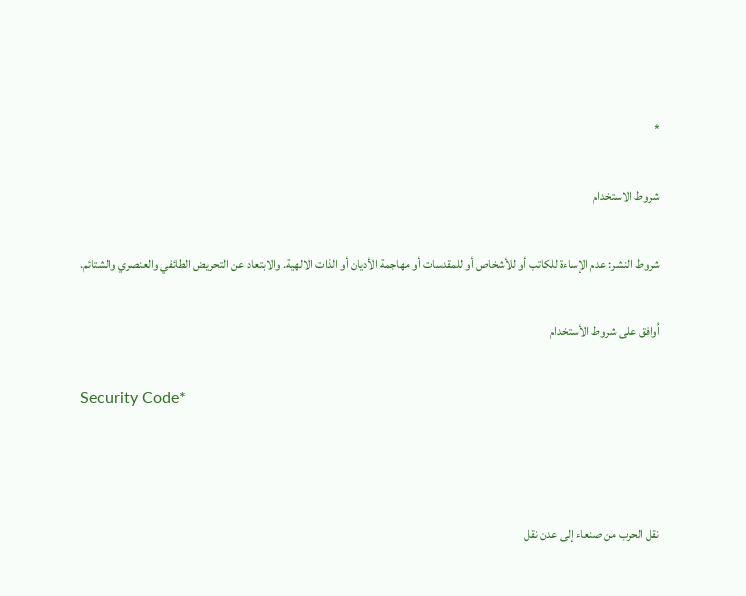*

شروط الاستخدام

شروط النشر: عدم الإساءة للكاتب أو للأشخاص أو للمقدسات أو مهاجمة الأديان أو الذات الالهية. والابتعاد عن التحريض الطائفي والعنصري والشتائم.

اُوافق على شروط الأستخدام

Security Code*



نقل الحرب من صنعاء إلى عدن نقل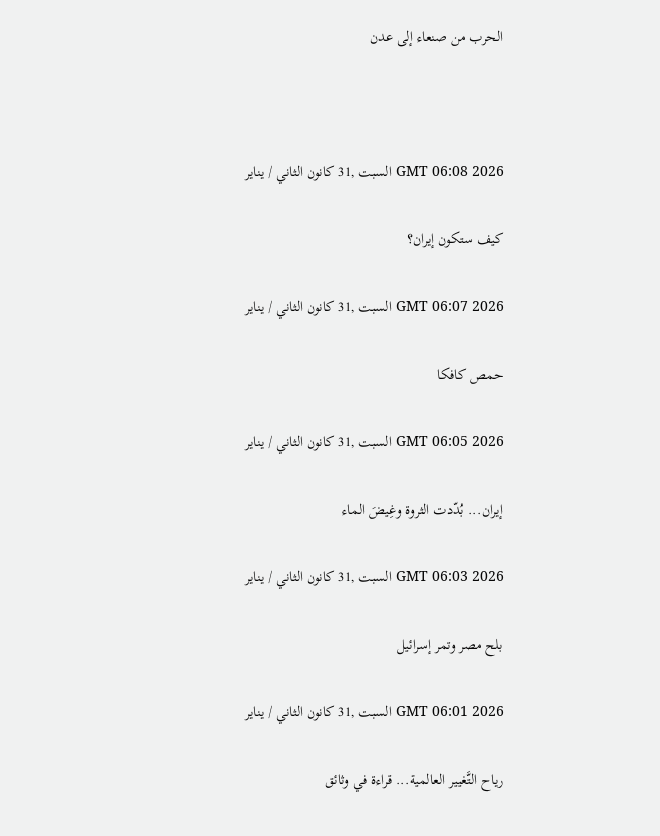الحرب من صنعاء إلى عدن



GMT 06:08 2026 السبت ,31 كانون الثاني / يناير

كيف ستكون إيران؟

GMT 06:07 2026 السبت ,31 كانون الثاني / يناير

حمص كافكا

GMT 06:05 2026 السبت ,31 كانون الثاني / يناير

إيران... بُدّدت الثروة وغِيضَ الماء

GMT 06:03 2026 السبت ,31 كانون الثاني / يناير

بلح مصر وتمر إسرائيل

GMT 06:01 2026 السبت ,31 كانون الثاني / يناير

رياح التَّغيير العالمية... قراءة في وثائق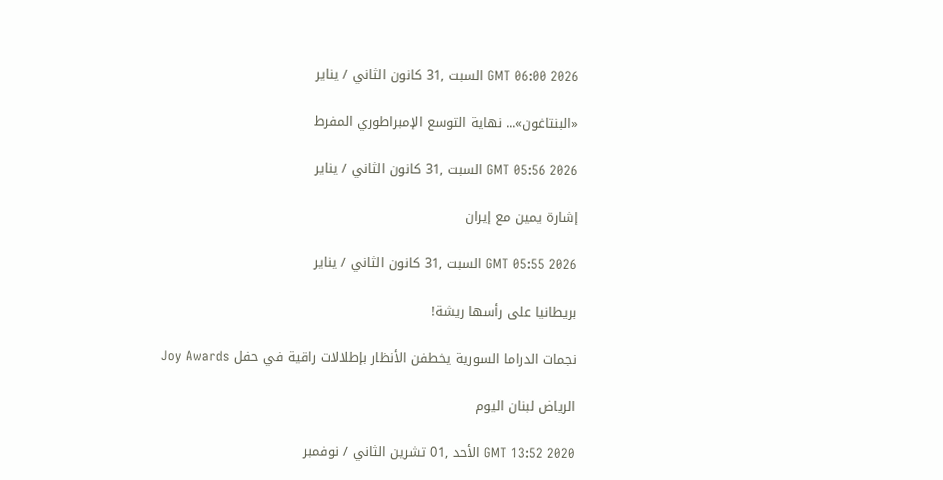GMT 06:00 2026 السبت ,31 كانون الثاني / يناير

«البنتاغون»... نهاية التوسع الإمبراطوري المفرط

GMT 05:56 2026 السبت ,31 كانون الثاني / يناير

إشارة يمين مع إيران

GMT 05:55 2026 السبت ,31 كانون الثاني / يناير

بريطانيا على رأسها ريشة!

نجمات الدراما السورية يخطفن الأنظار بإطلالات راقية في حفل Joy Awards

الرياض لبنان اليوم

GMT 13:52 2020 الأحد ,01 تشرين الثاني / نوفمبر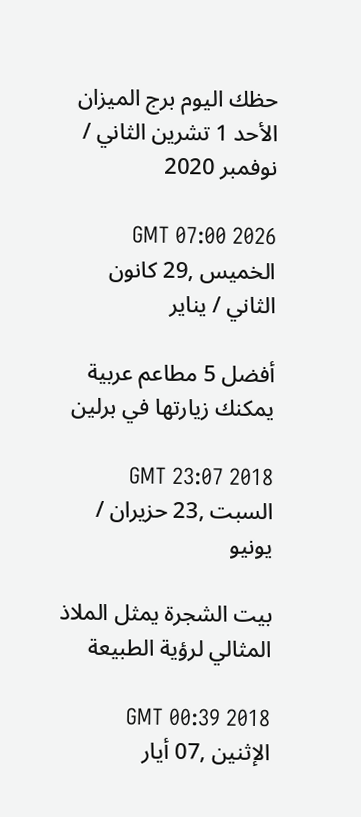حظك اليوم برج الميزان الأحد 1 تشرين الثاني / نوفمبر 2020

GMT 07:00 2026 الخميس ,29 كانون الثاني / يناير

أفضل 5 مطاعم عربية يمكنك زيارتها في برلين

GMT 23:07 2018 السبت ,23 حزيران / يونيو

بيت الشجرة يمثل الملاذ المثالي لرؤية الطبيعة

GMT 00:39 2018 الإثنين ,07 أيار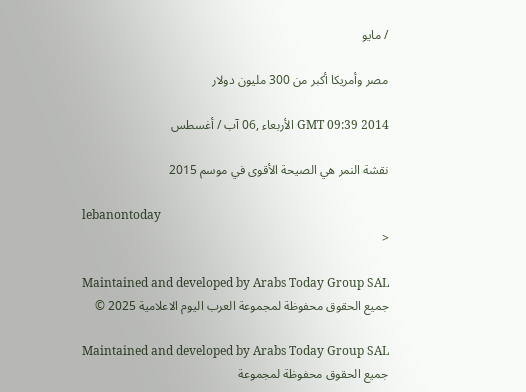/ مايو

مصر وأمريكا أكبر من 300 مليون دولار

GMT 09:39 2014 الأربعاء ,06 آب / أغسطس

نقشة النمر هي الصيحة الأقوى في موسم 2015

lebanontoday
<

Maintained and developed by Arabs Today Group SAL
جميع الحقوق محفوظة لمجموعة العرب اليوم الاعلامية 2025 ©

Maintained and developed by Arabs Today Group SAL
جميع الحقوق محفوظة لمجموعة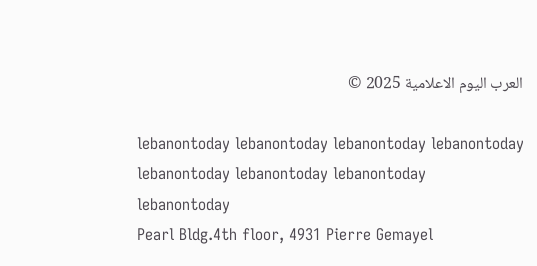العرب اليوم الاعلامية 2025 ©

lebanontoday lebanontoday lebanontoday lebanontoday
lebanontoday lebanontoday lebanontoday
lebanontoday
Pearl Bldg.4th floor, 4931 Pierre Gemayel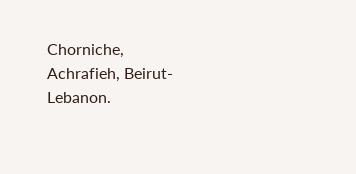Chorniche, Achrafieh, Beirut- Lebanon.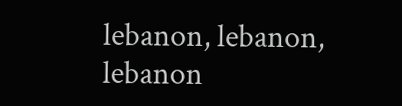lebanon, lebanon, lebanon